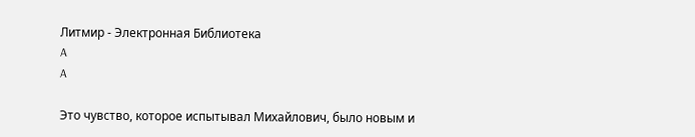Литмир - Электронная Библиотека
A
A

Это чувство, которое испытывал Михайлович, было новым и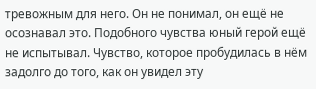тревожным для него. Он не понимал, он ещё не осознавал это. Подобного чувства юный герой ещё не испытывал. Чувство, которое пробудилась в нём задолго до того, как он увидел эту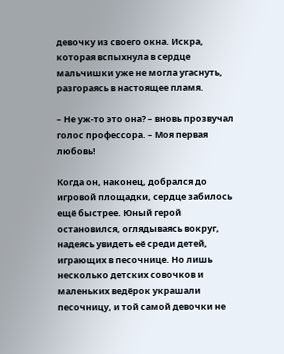девочку из своего окна. Искра, которая вспыхнула в сердце мальчишки уже не могла угаснуть, разгораясь в настоящее пламя.

– Не уж-то это она? – вновь прозвучал голос профессора. – Моя первая любовь!

Когда он, наконец, добрался до игровой площадки, сердце забилось ещё быстрее. Юный герой остановился, оглядываясь вокруг, надеясь увидеть её среди детей, играющих в песочнице. Но лишь несколько детских совочков и маленьких ведёрок украшали песочницу, и той самой девочки не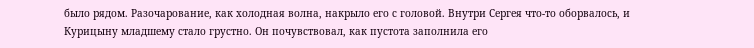было рядом. Разочарование, как холодная волна, накрыло его с головой. Внутри Сергея что-то оборвалось, и Курицыну младшему стало грустно. Он почувствовал, как пустота заполнила его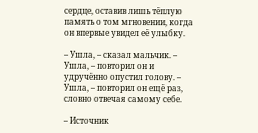сердце, оставив лишь тёплую память о том мгновении, когда он впервые увидел её улыбку.

– Ушла, – сказал мальчик. – Ушла, – повторил он и удручённо опустил голову. – Ушла, – повторил он ещё раз, словно отвечая самому себе.

– Источник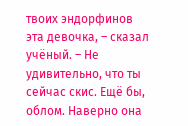твоих эндорфинов эта девочка, – сказал учёный. – Не удивительно, что ты сейчас скис. Ещё бы, облом. Наверно она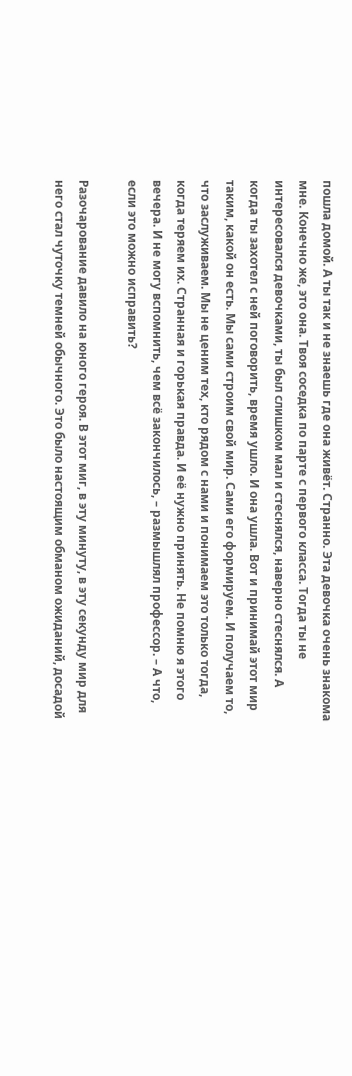пошла домой. А ты так и не знаешь где она живёт. Странно. Эта девочка очень знакома мне. Конечно же, это она. Твоя соседка по парте с первого класса. Тогда ты не интересовался девочками, ты был слишком мал и стеснялся, наверно стеснялся. А когда ты захотел с ней поговорить, время ушло. И она ушла. Вот и принимай этот мир таким, какой он есть. Мы сами строим свой мир. Сами его формируем. И получаем то, что заслуживаем. Мы не ценим тех, кто рядом с нами и понимаем это только тогда, когда теряем их. Странная и горькая правда. И её нужно принять. Не помню я этого вечера. И не могу вспомнить, чем всё закончилось, – размышлял профессор. – А что, если это можно исправить?

Разочарование давило на юного героя. В этот миг, в эту минуту, в эту секунду мир для него стал чуточку темней обычного. Это было настоящим обманом ожиданий, досадой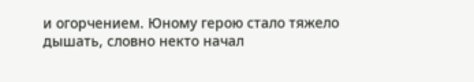и огорчением. Юному герою стало тяжело дышать, словно некто начал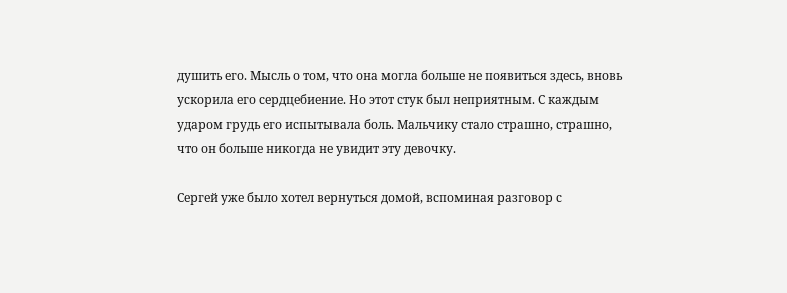душить его. Мысль о том, что она могла больше не появиться здесь, вновь ускорила его сердцебиение. Но этот стук был неприятным. С каждым ударом грудь его испытывала боль. Мальчику стало страшно, страшно, что он больше никогда не увидит эту девочку.

Сергей уже было хотел вернуться домой, вспоминая разговор с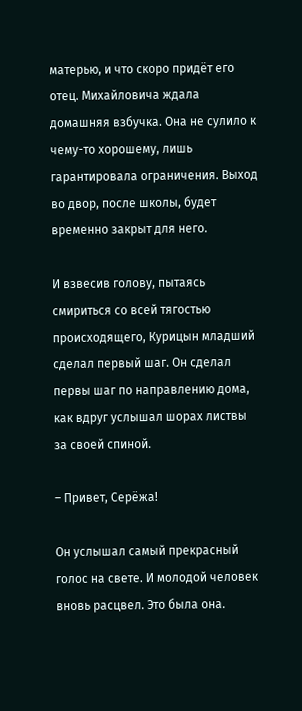матерью, и что скоро придёт его отец. Михайловича ждала домашняя взбучка. Она не сулило к чему-то хорошему, лишь гарантировала ограничения. Выход во двор, после школы, будет временно закрыт для него.

И взвесив голову, пытаясь смириться со всей тягостью происходящего, Курицын младший сделал первый шаг. Он сделал первы шаг по направлению дома, как вдруг услышал шорах листвы за своей спиной.

– Привет, Серёжа!

Он услышал самый прекрасный голос на свете. И молодой человек вновь расцвел. Это была она.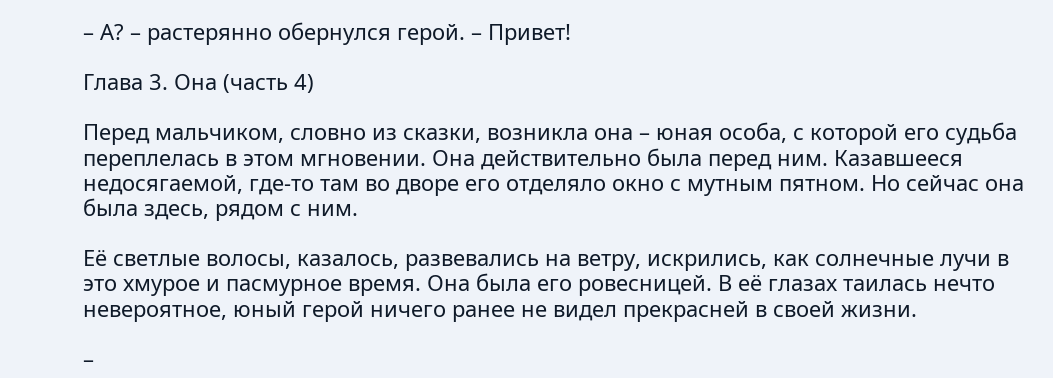– А? – растерянно обернулся герой. – Привет!

Глава 3. Она (часть 4)

Перед мальчиком, словно из сказки, возникла она – юная особа, с которой его судьба переплелась в этом мгновении. Она действительно была перед ним. Казавшееся недосягаемой, где-то там во дворе его отделяло окно с мутным пятном. Но сейчас она была здесь, рядом с ним.

Её светлые волосы, казалось, развевались на ветру, искрились, как солнечные лучи в это хмурое и пасмурное время. Она была его ровесницей. В её глазах таилась нечто невероятное, юный герой ничего ранее не видел прекрасней в своей жизни.

–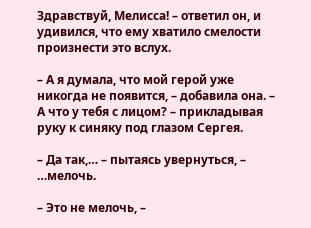Здравствуй, Мелисса! – ответил он, и удивился, что ему хватило смелости произнести это вслух.

– А я думала, что мой герой уже никогда не появится, – добавила она. – А что у тебя с лицом? – прикладывая руку к синяку под глазом Сергея.

– Да так,… – пытаясь увернуться, – …мелочь.

– Это не мелочь, –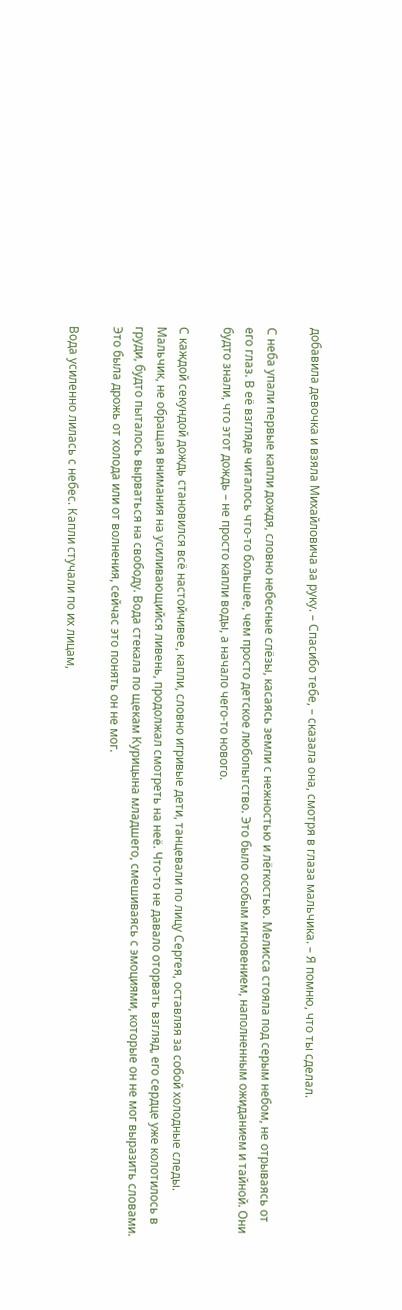добавила девочка и взяла Михайловича за руку. – Спасибо тебе, – сказала она, смотря в глаза мальчика. – Я помню, что ты сделал.

С неба упали первые капли дождя, словно небесные слёзы, касаясь земли с нежностью и лёгкостью. Мелисса стояла под серым небом, не отрываясь от его глаз. В её взгляде читалось что-то большее, чем просто детское любопытство. Это было особым мгновением, наполненным ожиданием и тайной. Они будто знали, что этот дождь – не просто капли воды, а начало чего-то нового.

С каждой секундой дождь становился всё настойчивее, капли, словно игривые дети, танцевали по лицу Сергея, оставляя за собой холодные следы. Мальчик, не обращая внимания на усиливающийся ливень, продолжал смотреть на неё. Что-то не давало оторвать взгляд, его сердце уже колотилось в груди, будто пыталось вырваться на свободу. Вода стекала по щекам Курицына младшего, смешиваясь с эмоциями, которые он не мог выразить словами. Это была дрожь от холода или от волнения, сейчас это понять он не мог.

Вода усиленно лилась с небес. Капли стучали по их лицам,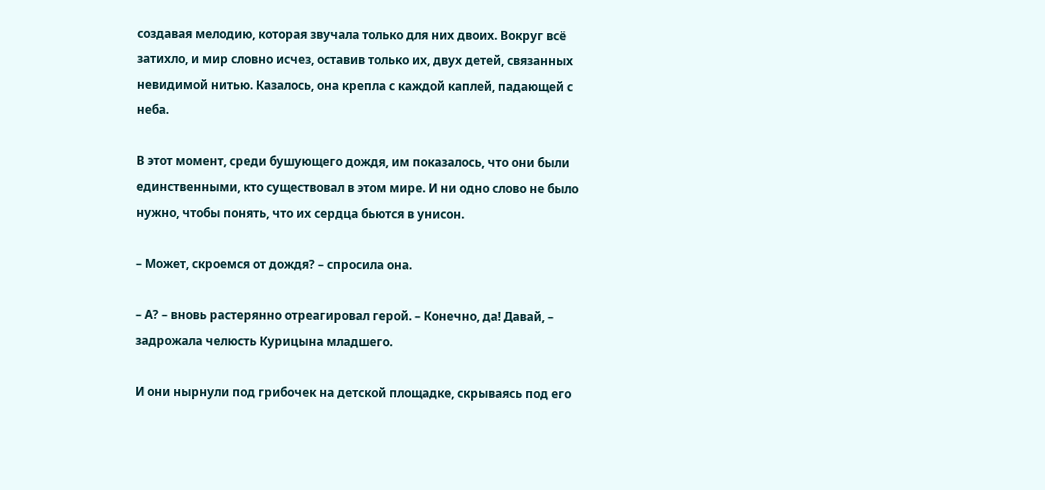создавая мелодию, которая звучала только для них двоих. Вокруг всё затихло, и мир словно исчез, оставив только их, двух детей, связанных невидимой нитью. Казалось, она крепла с каждой каплей, падающей с неба.

В этот момент, среди бушующего дождя, им показалось, что они были единственными, кто существовал в этом мире. И ни одно слово не было нужно, чтобы понять, что их сердца бьются в унисон.

– Может, скроемся от дождя? – спросила она.

– А? – вновь растерянно отреагировал герой. – Конечно, да! Давай, – задрожала челюсть Курицына младшего.

И они нырнули под грибочек на детской площадке, скрываясь под его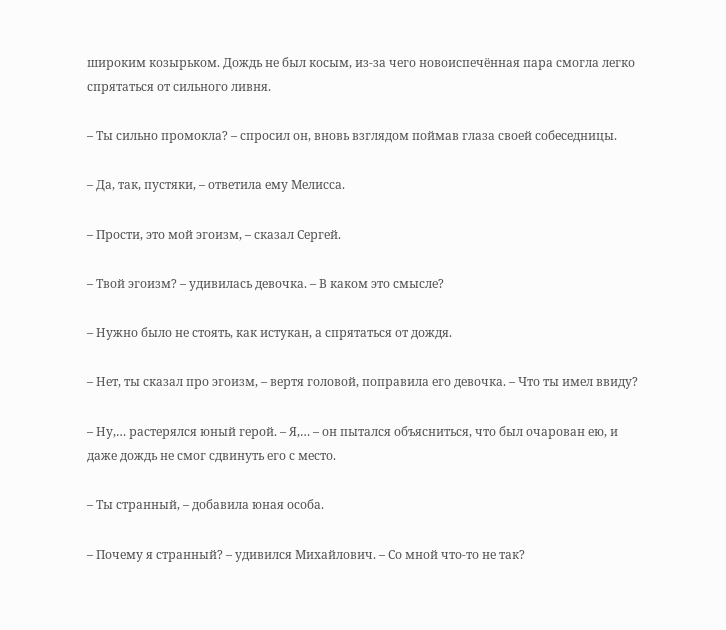широким козырьком. Дождь не был косым, из-за чего новоиспечённая пара смогла легко спрятаться от сильного ливня.

– Ты сильно промокла? – спросил он, вновь взглядом поймав глаза своей собеседницы.

– Да, так, пустяки, – ответила ему Мелисса.

– Прости, это мой эгоизм, – сказал Сергей.

– Твой эгоизм? – удивилась девочка. – В каком это смысле?

– Нужно было не стоять, как истукан, а спрятаться от дождя.

– Нет, ты сказал про эгоизм, – вертя головой, поправила его девочка. – Что ты имел ввиду?

– Ну,… растерялся юный герой. – Я,… – он пытался объясниться, что был очарован ею, и даже дождь не смог сдвинуть его с место.

– Ты странный, – добавила юная особа.

– Почему я странный? – удивился Михайлович. – Со мной что-то не так?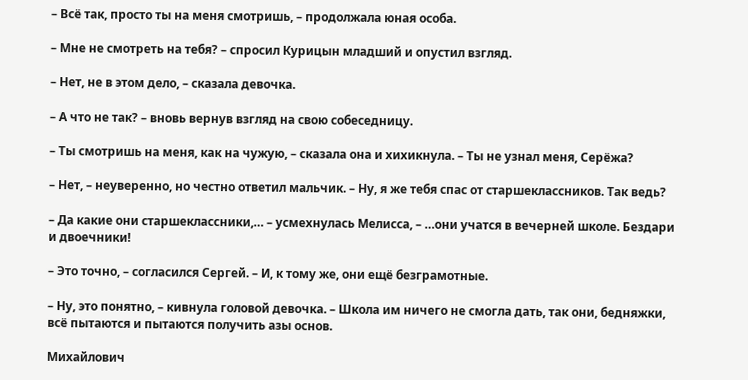– Всё так, просто ты на меня смотришь, – продолжала юная особа.

– Мне не смотреть на тебя? – спросил Курицын младший и опустил взгляд.

– Нет, не в этом дело, – сказала девочка.

– А что не так? – вновь вернув взгляд на свою собеседницу.

– Ты смотришь на меня, как на чужую, – сказала она и хихикнула. – Ты не узнал меня, Серёжа?

– Нет, – неуверенно, но честно ответил мальчик. – Ну, я же тебя спас от старшеклассников. Так ведь?

– Да какие они старшеклассники,… – усмехнулась Мелисса, – …они учатся в вечерней школе. Бездари и двоечники!

– Это точно, – согласился Сергей. – И, к тому же, они ещё безграмотные.

– Ну, это понятно, – кивнула головой девочка. – Школа им ничего не смогла дать, так они, бедняжки, всё пытаются и пытаются получить азы основ.

Михайлович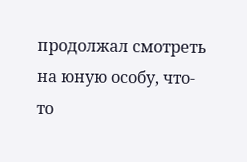продолжал смотреть на юную особу, что-то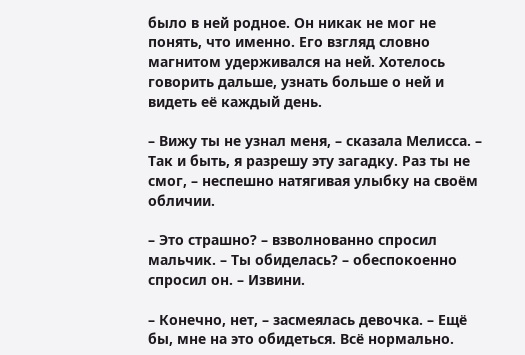было в ней родное. Он никак не мог не понять, что именно. Его взгляд словно магнитом удерживался на ней. Хотелось говорить дальше, узнать больше о ней и видеть её каждый день.

– Вижу ты не узнал меня, – сказала Мелисса. – Так и быть, я разрешу эту загадку. Раз ты не смог, – неспешно натягивая улыбку на своём обличии.

– Это страшно? – взволнованно спросил мальчик. – Ты обиделась? – обеспокоенно спросил он. – Извини.

– Конечно, нет, – засмеялась девочка. – Ещё бы, мне на это обидеться. Всё нормально.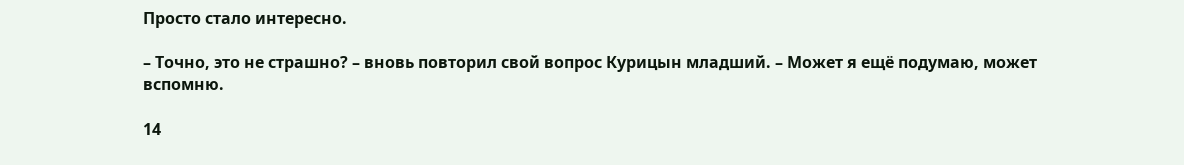Просто стало интересно.

– Точно, это не страшно? – вновь повторил свой вопрос Курицын младший. – Может я ещё подумаю, может вспомню.

14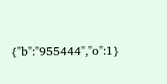{"b":"955444","o":1}